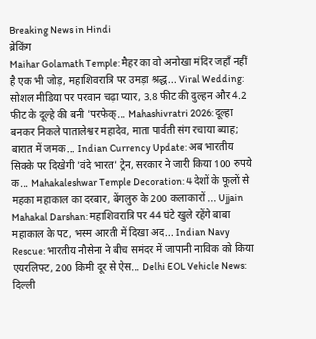Breaking News in Hindi
ब्रेकिंग
Maihar Golamath Temple: मैहर का वो अनोखा मंदिर जहाँ नहीं है एक भी जोड़, महाशिवरात्रि पर उमड़ा श्रद्ध... Viral Wedding: सोशल मीडिया पर परवान चढ़ा प्यार, 3.8 फीट की दुल्हन और 4.2 फीट के दूल्हे की बनी 'परफेक्... Mahashivratri 2026: दूल्हा बनकर निकले पातालेश्वर महादेव, माता पार्वती संग रचाया ब्याह; बारात में जमक... Indian Currency Update: अब भारतीय सिक्के पर दिखेगी 'वंदे भारत' ट्रेन, सरकार ने जारी किया 100 रुपये क... Mahakaleshwar Temple Decoration: 4 देशों के फूलों से महका महाकाल का दरबार, बेंगलुरु के 200 कलाकारों ... Ujjain Mahakal Darshan: महाशिवरात्रि पर 44 घंटे खुले रहेंगे बाबा महाकाल के पट, भस्म आरती में दिखा अद... Indian Navy Rescue: भारतीय नौसेना ने बीच समंदर में जापानी नाविक को किया एयरलिफ्ट, 200 किमी दूर से ऐस... Delhi EOL Vehicle News: दिल्ली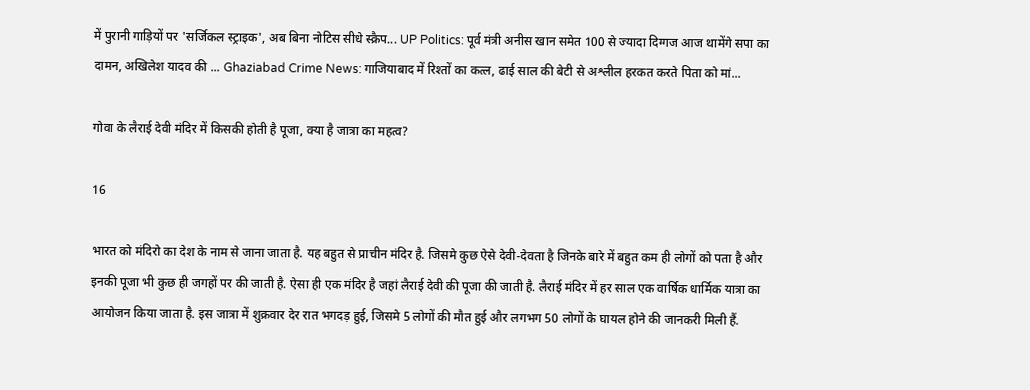में पुरानी गाड़ियों पर 'सर्जिकल स्ट्राइक', अब बिना नोटिस सीधे स्क्रैप... UP Politics: पूर्व मंत्री अनीस खान समेत 100 से ज्यादा दिग्गज आज थामेंगे सपा का दामन, अखिलेश यादव की ... Ghaziabad Crime News: गाजियाबाद में रिश्तों का कत्ल, ढाई साल की बेटी से अश्लील हरकत करते पिता को मां...

गोवा के लैराई देवी मंदिर में किसकी होती है पूजा, क्या है जात्रा का महत्व?

16

भारत को मंदिरो का देश के नाम से जाना जाता है. यह बहुत से प्राचीन मंदिर है. जिसमे कुछ ऐसे देवी-देवता है जिनके बारे में बहुत कम ही लोगों को पता है और इनकी पूजा भी कुछ ही जगहों पर की जाती है. ऐसा ही एक मंदिर है जहां लैराई देवी की पूजा की जाती है. लैराई मंदिर में हर साल एक वार्षिक धार्मिक यात्रा का आयोजन किया जाता है. इस जात्रा में शुक्रवार देर रात भगदड़ हुई, जिसमे 5 लोगों की मौत हुई और लगभग 50 लोगों के घायल होने की जानकरी मिली हैं.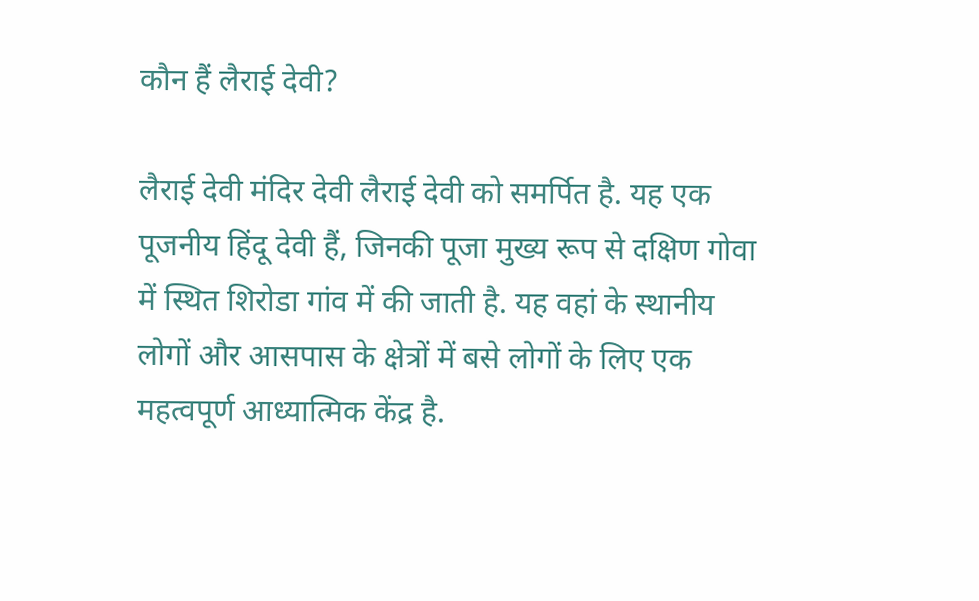कौन हैं लैराई देवी?

लैराई देवी मंदिर देवी लैराई देवी को समर्पित है. यह एक पूजनीय हिंदू देवी हैं, जिनकी पूजा मुख्य रूप से दक्षिण गोवा में स्थित शिरोडा गांव में की जाती है. यह वहां के स्थानीय लोगों और आसपास के क्षेत्रों में बसे लोगों के लिए एक महत्वपूर्ण आध्यात्मिक केंद्र है.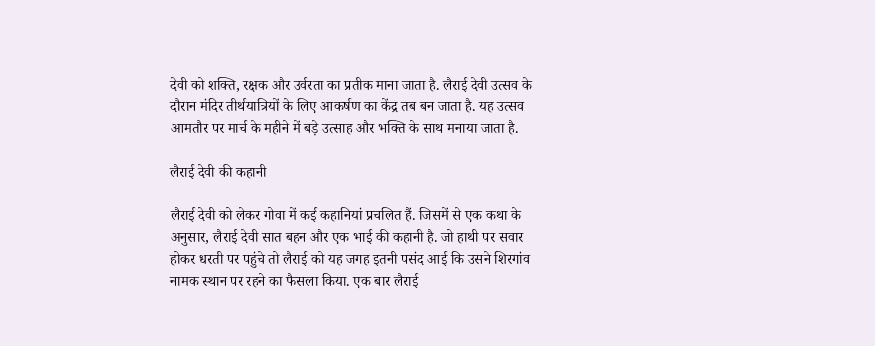देवी को शक्ति, रक्षक और उर्वरता का प्रतीक माना जाता है. लैराई देवी उत्सव के दौरान मंदिर तीर्थयात्रियों के लिए आकर्षण का केंद्र तब बन जाता है. यह उत्सव आमतौर पर मार्च के महीने में बड़े उत्साह और भक्ति के साथ मनाया जाता है.

लैराई देवी की कहानी

लैराई देवी को लेकर गोवा में कई कहानियां प्रचलित हैं. जिसमें से एक कथा के अनुसार, लैराई देवी सात बहन और एक भाई की कहानी है. जो हाथी पर सवार होकर धरती पर पहुंचे तो लैराई को यह जगह इतनी पसंद आई कि उसने शिरगांव नामक स्थान पर रहने का फैसला किया. एक बार लैराई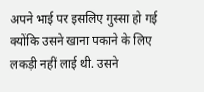अपने भाई पर इसलिए गुस्सा हो गई क्योंकि उसने खाना पकाने के लिए लकड़ी नहीं लाई थी. उसने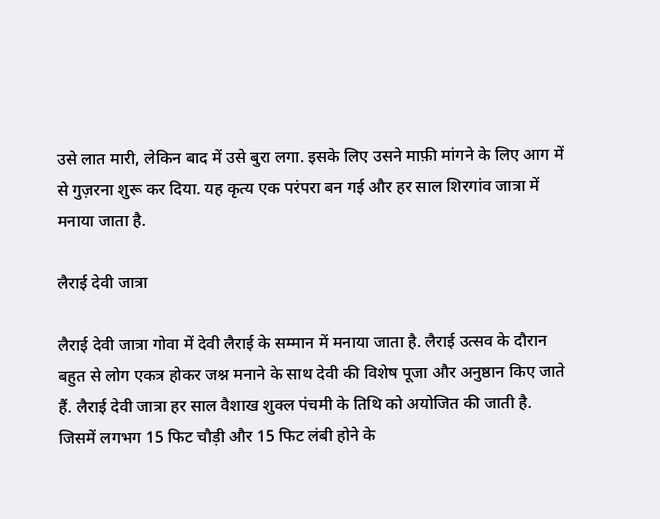उसे लात मारी, लेकिन बाद में उसे बुरा लगा. इसके लिए उसने माफ़ी मांगने के लिए आग में से गुज़रना शुरू कर दिया. यह कृत्य एक परंपरा बन गई और हर साल शिरगांव जात्रा में मनाया जाता है.

लैराई देवी जात्रा

लैराई देवी जात्रा गोवा में देवी लैराई के सम्मान में मनाया जाता है. लैराई उत्सव के दौरान बहुत से लोग एकत्र होकर जश्न मनाने के साथ देवी की विशेष पूजा और अनुष्ठान किए जाते हैं. लैराई देवी जात्रा हर साल वैशाख शुक्ल पंचमी के तिथि को अयोजित की जाती है. जिसमें लगभग 15 फिट चौड़ी और 15 फिट लंबी होने के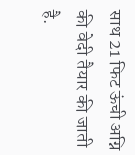साथ 21 फिट ऊंची अग्नि की वेदी तैयार की जाती है.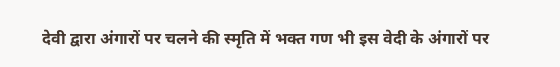देवी द्वारा अंगारों पर चलने की स्मृति में भक्त गण भी इस वेदी के अंगारों पर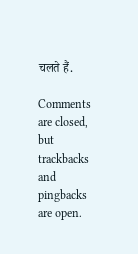चलते हैं.

Comments are closed, but trackbacks and pingbacks are open.